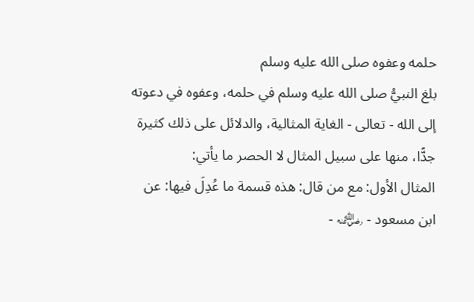حلمه وعفوه صلى الله عليه وسلم
بلغ النبيُّ صلى الله عليه وسلم في حلمه، وعفوه في دعوته إلى الله - تعالى - الغاية المثالية، والدلائل على ذلك كثيرة جدًّا، منها على سبيل المثال لا الحصر ما يأتي:
المثال الأول: مع من قال: هذه قسمة ما عُدِلَ فيها: عن ابن مسعود - ﵁ -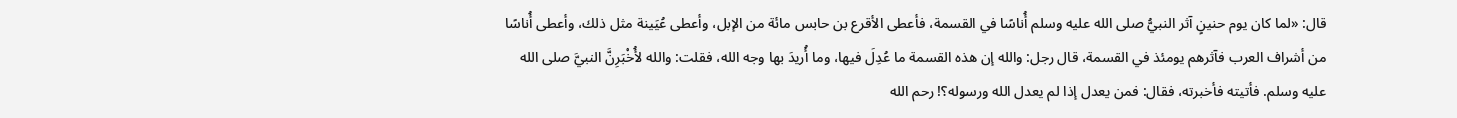قال: «لما كان يوم حنينٍ آثر النبيُّ صلى الله عليه وسلم أُناسًا في القسمة، فأعطى الأقرع بن حابس مائة من الإبل، وأعطى عُيَينة مثل ذلك، وأعطى أُناسًا من أشراف العرب فآثرهم يومئذ في القسمة، قال رجل: والله إن هذه القسمة ما عُدِلَ فيها، وما أُريدَ بها وجه الله، فقلت: والله لأُخْبَرِنَّ النبيَّ صلى الله عليه وسلم. فأتيته فأخبرته، فقال: فمن يعدل إذا لم يعدل الله ورسوله؟! رحم الله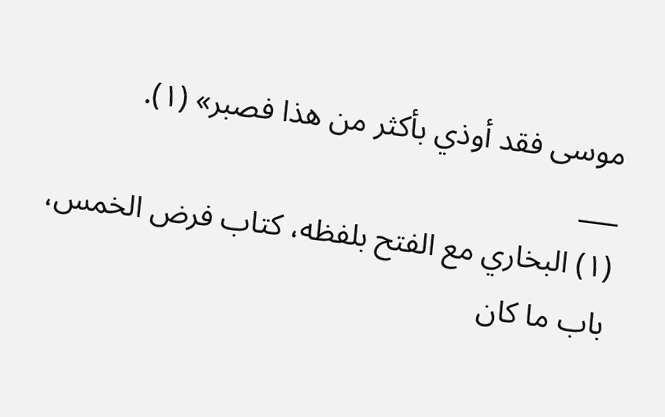موسى فقد أوذي بأكثر من هذا فصبر» (١).
___
(١) البخاري مع الفتح بلفظه، كتاب فرض الخمس، باب ما كان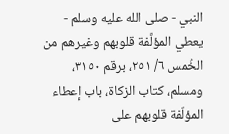النبي - صلى الله عليه وسلم - يعطي المؤلَّفة قلوبهم وغيرهم من الخُمس ٦/ ٢٥١، برقم ٣١٥٠، ومسلم، كتاب الزكاة، باب إعطاء المؤلّفة قلوبهم على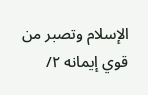الإسلام وتصبر من قوي إيمانه ٢/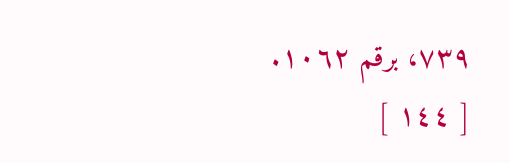٧٣٩، برقم ١٠٦٢.
[ ١٤٤ ]